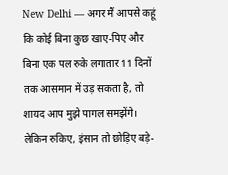New Delhi — अगर मैं आपसे कहूं कि कोई बिना कुछ खाए-पिए और बिना एक पल रुके लगातार 11 दिनों तक आसमान में उड़ सकता है, तो शायद आप मुझे पागल समझेंगे। लेकिन रुकिए, इंसान तो छोड़िए बड़े-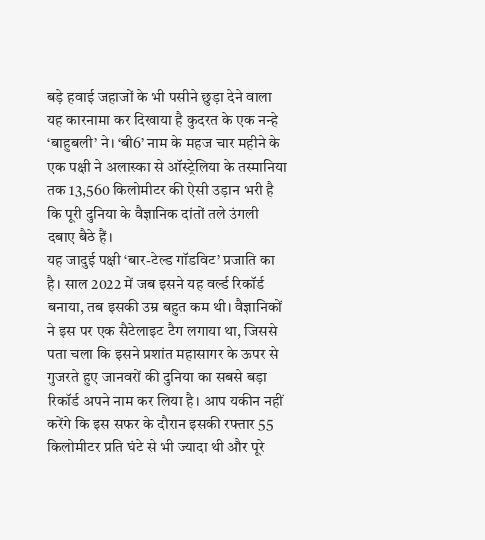बड़े हवाई जहाजों के भी पसीने छुड़ा देने वाला यह कारनामा कर दिखाया है कुदरत के एक नन्हे ‘बाहुबली’ ने। ‘बी6’ नाम के महज चार महीने के एक पक्षी ने अलास्का से ऑस्ट्रेलिया के तस्मानिया तक 13,560 किलोमीटर की ऐसी उड़ान भरी है कि पूरी दुनिया के वैज्ञानिक दांतों तले उंगली दबाए बैठे हैं।
यह जादुई पक्षी ‘बार-टेल्ड गॉडविट’ प्रजाति का है। साल 2022 में जब इसने यह वर्ल्ड रिकॉर्ड बनाया, तब इसकी उम्र बहुत कम थी। वैज्ञानिकों ने इस पर एक सैटेलाइट टैग लगाया था, जिससे पता चला कि इसने प्रशांत महासागर के ऊपर से गुजरते हुए जानवरों की दुनिया का सबसे बड़ा रिकॉर्ड अपने नाम कर लिया है। आप यकीन नहीं करेंगे कि इस सफर के दौरान इसकी रफ्तार 55 किलोमीटर प्रति घंटे से भी ज्यादा थी और पूरे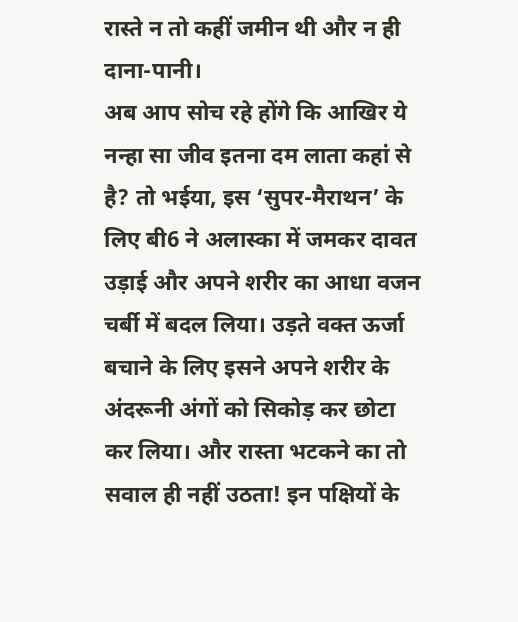रास्ते न तो कहीं जमीन थी और न ही दाना-पानी।
अब आप सोच रहे होंगे कि आखिर ये नन्हा सा जीव इतना दम लाता कहां से है? तो भईया, इस ‘सुपर-मैराथन’ के लिए बी6 ने अलास्का में जमकर दावत उड़ाई और अपने शरीर का आधा वजन चर्बी में बदल लिया। उड़ते वक्त ऊर्जा बचाने के लिए इसने अपने शरीर के अंदरूनी अंगों को सिकोड़ कर छोटा कर लिया। और रास्ता भटकने का तो सवाल ही नहीं उठता! इन पक्षियों के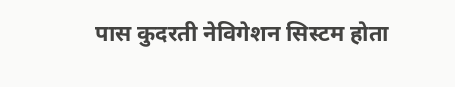पास कुदरती नेविगेशन सिस्टम होता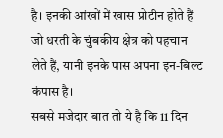है। इनकी आंखों में खास प्रोटीन होते हैं जो धरती के चुंबकीय क्षेत्र को पहचान लेते हैं, यानी इनके पास अपना इन-बिल्ट कंपास है।
सबसे मजेदार बात तो ये है कि 11 दिन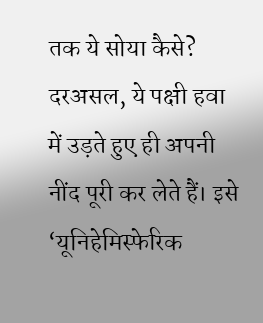तक ये सोया कैसे? दरअसल, ये पक्षी हवा में उड़ते हुए ही अपनी नींद पूरी कर लेते हैं। इसे ‘यूनिहेमिस्फेरिक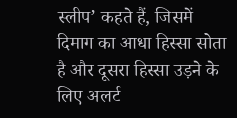स्लीप’ कहते हैं, जिसमें दिमाग का आधा हिस्सा सोता है और दूसरा हिस्सा उड़ने के लिए अलर्ट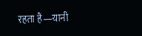रहता है—यानी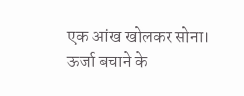एक आंख खोलकर सोना। ऊर्जा बचाने के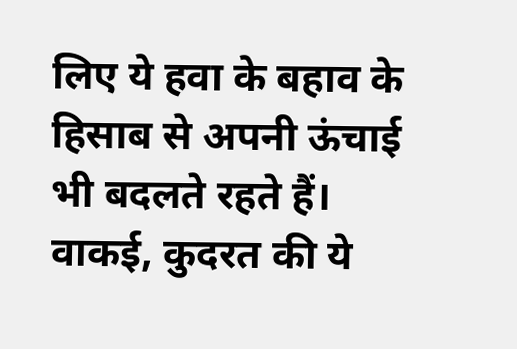लिए ये हवा के बहाव के हिसाब से अपनी ऊंचाई भी बदलते रहते हैं। वाकई, कुदरत की ये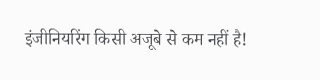इंजीनियरिंग किसी अजूबे से कम नहीं है!